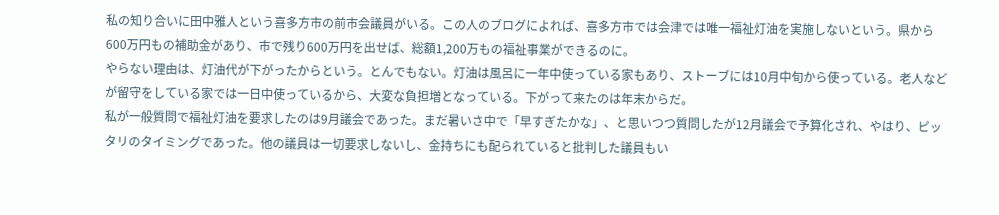私の知り合いに田中雅人という喜多方市の前市会議員がいる。この人のブログによれば、喜多方市では会津では唯一福祉灯油を実施しないという。県から600万円もの補助金があり、市で残り600万円を出せば、総額1,200万もの福祉事業ができるのに。
やらない理由は、灯油代が下がったからという。とんでもない。灯油は風呂に一年中使っている家もあり、ストーブには10月中旬から使っている。老人などが留守をしている家では一日中使っているから、大変な負担増となっている。下がって来たのは年末からだ。
私が一般質問で福祉灯油を要求したのは9月議会であった。まだ暑いさ中で「早すぎたかな」、と思いつつ質問したが12月議会で予算化され、やはり、ピッタリのタイミングであった。他の議員は一切要求しないし、金持ちにも配られていると批判した議員もい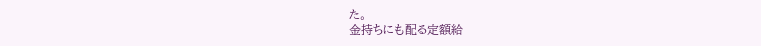た。
金持ちにも配る定額給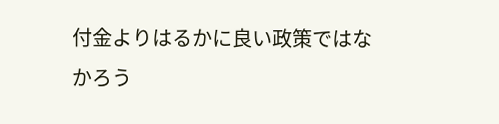付金よりはるかに良い政策ではなかろう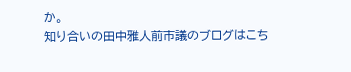か。
知り合いの田中雅人前市議のブログはこち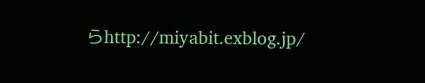らhttp://miyabit.exblog.jp/